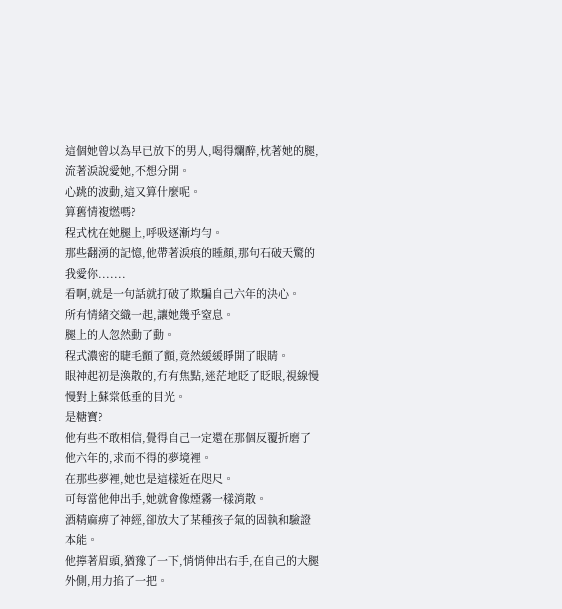這個她曾以為早已放下的男人,喝得爛醉,枕著她的腿,流著淚說愛她,不想分開。
心跳的波動,這又算什麼呢。
算舊情複燃嗎?
程式枕在她腿上,呼吸逐漸均勻。
那些翻湧的記憶,他帶著淚痕的睡顏,那句石破天驚的我愛你.......
看啊,就是一句話就打破了欺騙自己六年的決心。
所有情緒交織一起,讓她幾乎窒息。
腿上的人忽然動了動。
程式濃密的睫毛顫了顫,竟然緩緩睜開了眼睛。
眼神起初是渙散的,冇有焦點,迷茫地眨了眨眼,視線慢慢對上蘇棠低垂的目光。
是糖寶?
他有些不敢相信,覺得自己一定還在那個反覆折磨了他六年的,求而不得的夢境裡。
在那些夢裡,她也是這樣近在咫尺。
可每當他伸出手,她就會像煙霧一樣消散。
酒精麻痹了神經,卻放大了某種孩子氣的固執和驗證本能。
他擰著眉頭,猶豫了一下,悄悄伸出右手,在自己的大腿外側,用力掐了一把。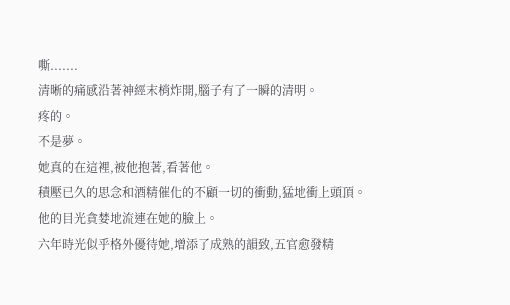嘶.......
清晰的痛感沿著神經末梢炸開,腦子有了一瞬的清明。
疼的。
不是夢。
她真的在這裡,被他抱著,看著他。
積壓已久的思念和酒精催化的不顧一切的衝動,猛地衝上頭頂。
他的目光貪婪地流連在她的臉上。
六年時光似乎格外優待她,增添了成熟的韻致,五官愈發精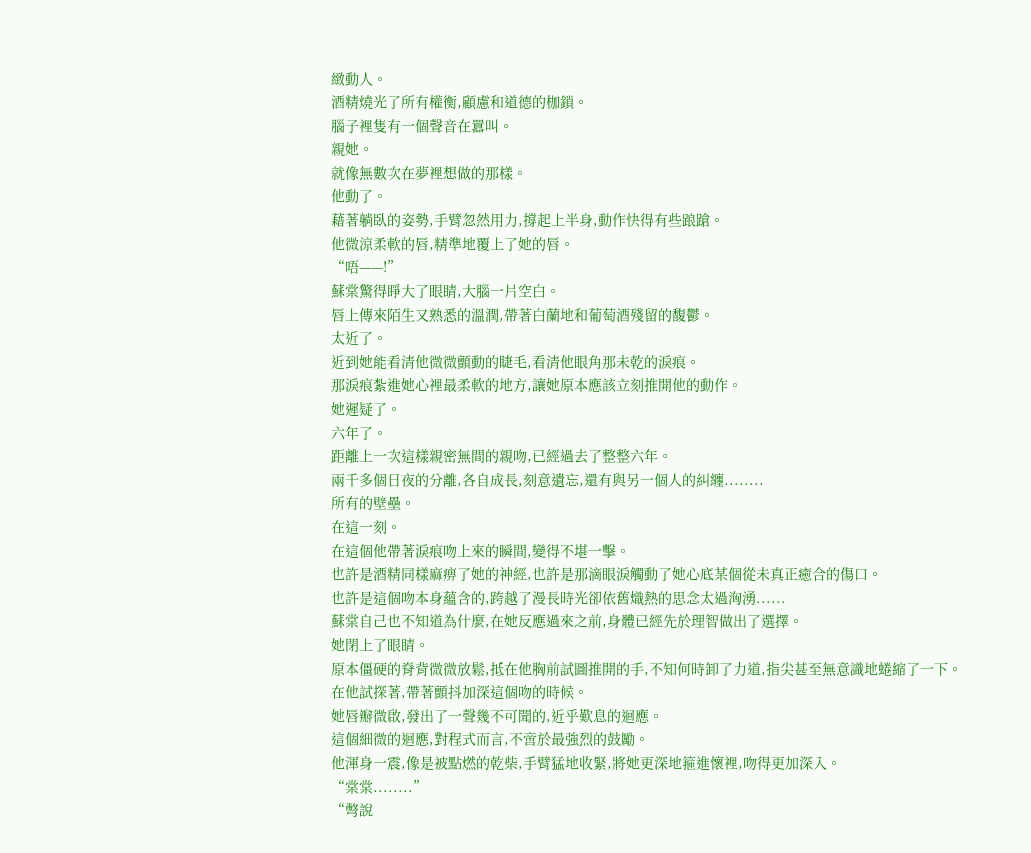緻動人。
酒精燒光了所有權衡,顧慮和道德的枷鎖。
腦子裡隻有一個聲音在囂叫。
親她。
就像無數次在夢裡想做的那樣。
他動了。
藉著躺臥的姿勢,手臂忽然用力,撐起上半身,動作快得有些踉蹌。
他微涼柔軟的唇,精準地覆上了她的唇。
“唔——!”
蘇棠驚得睜大了眼睛,大腦一片空白。
唇上傳來陌生又熟悉的溫潤,帶著白蘭地和葡萄酒殘留的馥鬱。
太近了。
近到她能看清他微微顫動的睫毛,看清他眼角那未乾的淚痕。
那淚痕紮進她心裡最柔軟的地方,讓她原本應該立刻推開他的動作。
她遲疑了。
六年了。
距離上一次這樣親密無間的親吻,已經過去了整整六年。
兩千多個日夜的分離,各自成長,刻意遺忘,還有與另一個人的糾纏........
所有的壁壘。
在這一刻。
在這個他帶著淚痕吻上來的瞬間,變得不堪一擊。
也許是酒精同樣麻痹了她的神經,也許是那滴眼淚觸動了她心底某個從未真正癒合的傷口。
也許是這個吻本身蘊含的,跨越了漫長時光卻依舊熾熱的思念太過洶湧......
蘇棠自己也不知道為什麼,在她反應過來之前,身體已經先於理智做出了選擇。
她閉上了眼睛。
原本僵硬的脊背微微放鬆,抵在他胸前試圖推開的手,不知何時卸了力道,指尖甚至無意識地蜷縮了一下。
在他試探著,帶著顫抖加深這個吻的時候。
她唇瓣微啟,發出了一聲幾不可聞的,近乎歎息的迴應。
這個細微的迴應,對程式而言,不啻於最強烈的鼓勵。
他渾身一震,像是被點燃的乾柴,手臂猛地收緊,將她更深地箍進懷裡,吻得更加深入。
“棠棠........”
“彆說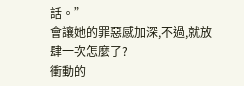話。”
會讓她的罪惡感加深,不過,就放肆一次怎麼了?
衝動的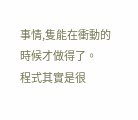事情,隻能在衝動的時候才做得了。
程式其實是很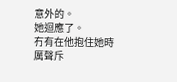意外的。
她迴應了。
冇有在他抱住她時厲聲斥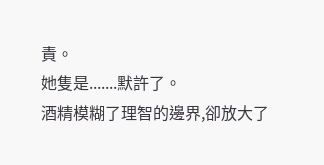責。
她隻是.......默許了。
酒精模糊了理智的邊界,卻放大了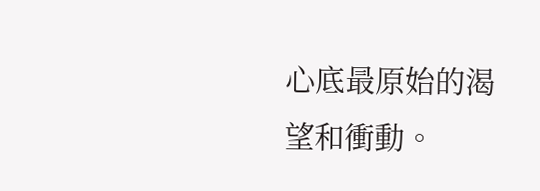心底最原始的渴望和衝動。